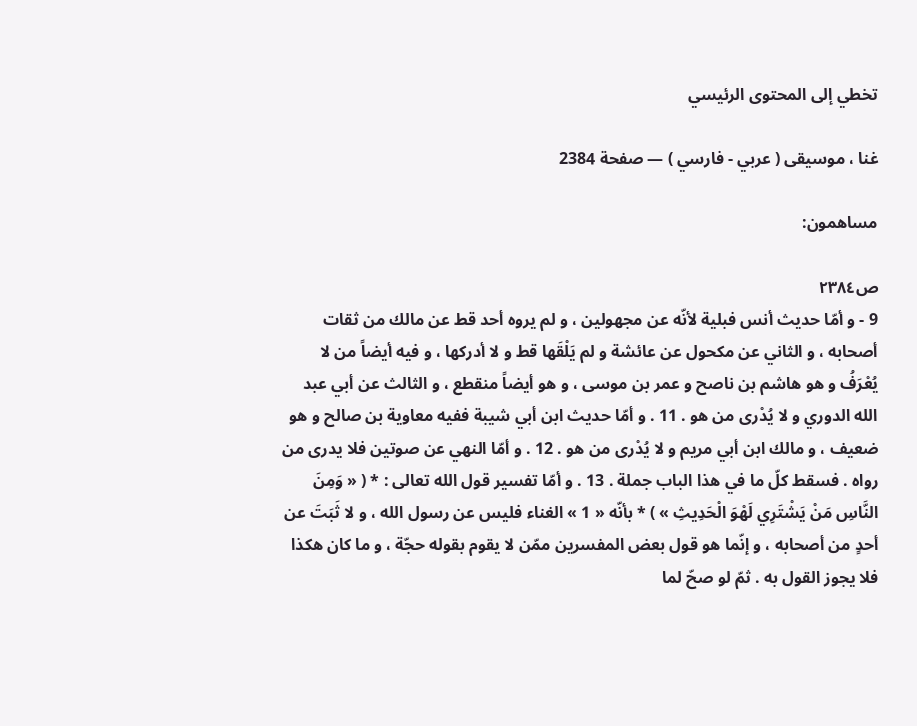تخطي إلى المحتوى الرئيسي

غنا ، موسيقى ( عربي - فارسي ) — صفحة 2384

مساهمون:

ص٢٣٨٤
9 - و أمّا حديث أنس فبلية لأنّه عن مجهولين ، و لم يروه أحد قط عن مالك من ثقات أصحابه ، و الثاني عن مكحول عن عائشة و لم يَلْقَها قط و لا أدركها ، و فيه أيضاً من لا يُعْرَفُ و هو هاشم بن ناصح و عمر بن موسى ، و هو أيضاً منقطع ، و الثالث عن أبي عبد الله الدوري و لا يُدْرى من هو . 11 . و أمّا حديث ابن أبي شيبة ففيه معاوية بن صالح و هو ضعيف ، و مالك ابن أبي مريم و لا يُدْرى من هو . 12 . و أمّا النهي عن صوتين فلا يدرى من رواه . فسقط كلّ ما في هذا الباب جملة . 13 . و أمّا تفسير قول الله تعالى : * ( « وَمِنَ النَّاسِ مَنْ يَشْتَرِي لَهْوَ الْحَدِيثِ » ) * بأنّه « 1 » الغناء فليس عن رسول الله ، و لا ثَبَتَ عن أحدٍ من أصحابه ، و إنّما هو قول بعض المفسرين ممّن لا يقوم بقوله حجّة ، و ما كان هكذا فلا يجوز القول به . ثمّ لو صحّ لما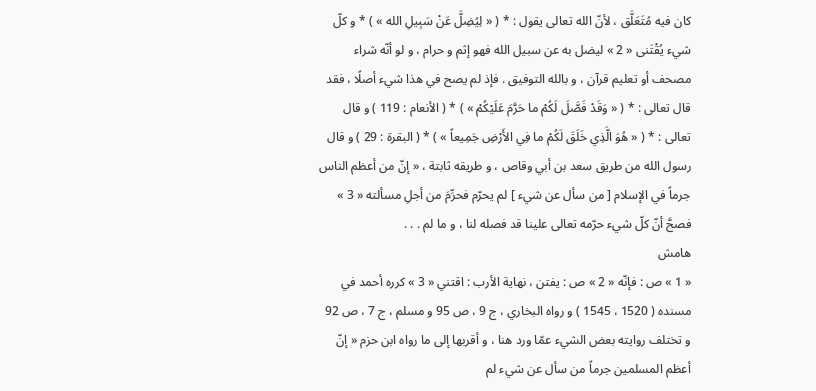كان فيه مُتَعَلَّق ، لأنّ الله تعالى يقول : * ( « لِيُضِلَّ عَنْ سَبِيلِ الله » ) * و كلّ شيء يُقْتَنى « 2 » ليضل به عن سبيل الله فهو إثم و حرام ، و لو أنّه شراء مصحف أو تعليم قرآن ، و بالله التوفيق . فإذ لم يصح في هذا شيء أصلًا ، فقد قال تعالى : * ( « وَقَدْ فَصَّلَ لَكُمْ ما حَرَّمَ عَلَيْكُمْ » ) * ( الأنعام : 119 ) و قال تعالى : * ( « هُوَ الَّذِي خَلَقَ لَكُمْ ما فِي الأَرْضِ جَمِيعاً » ) * ( البقرة : 29 ) و قال رسول الله من طريق سعد بن أبي وقاص ، و طريقه ثابتة ، « إنّ من أعظم الناس جرماً في الإسلام [ من سأل عن شيء ] لم يحرّم فحرِّمَ من أجلِ مسألته « 3 » فصحَّ أنّ كلّ شيء حرّمه تعالى علينا قد فصله لنا ، و ما لم . . .
هامش
« 1 » ص : فإنّه « 2 » ص : يفتن ، نهاية الأرب : اقتني « 3 » كرره أحمد في مسنده ( 1520 ، 1545 ) و رواه البخاري ، ج 9 ، ص 95 و مسلم ، ج 7 ، ص 92 و تختلف روايته بعض الشيء عمّا ورد هنا ، و أقربها إلى ما رواه ابن حزم « إنّ أعظم المسلمين جرماً من سأل عن شيء لم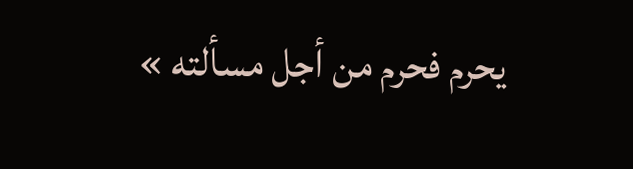يحرم فحرم من أجل مسألته »